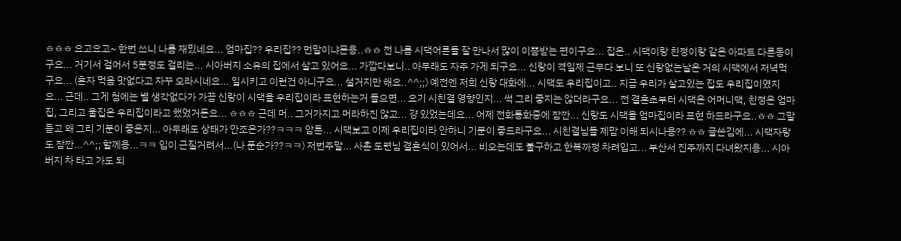ㅎㅎㅎ 요고요고~ 한번 쓰니 나름 재밌네요... 엄마집?? 우리집?? 먼말이냐믄용..ㅎㅎ 전 나름 시댁어른들 잘 만나서 많이 이쁨받는 편이구요... 집은.. 시댁이랑 친정이랑 같은 아파트 다른동이구요... 거기서 걸어서 5분정도 걸리는... 시아버지 소유의 집에서 살고 있어요... 가깝다보니.. 아무래도 자주 가게 되구요... 신랑이 격일제 근무다 보니 또 신랑없는날은 거의 시댁에서 저녁먹구요... (혼자 먹음 맛없다고 자꾸 오라시네요... 일시키고 이런건 아니구요... 설거지만 해요..^^;;) 예전엔 저희 신랑 대화에... 시댁도 우리집이고.. 지금 우리가 살고있는 집도 우리집이였지요... 근데.. 그게 첨에는 별 생각없다가 가끔 신랑이 시댁을 우리집이라 표현하는거 들으면... 요기 시친결 영향인지... 썩 그리 좋지는 않더라구요... 전 결혼초부터 시댁은 어머니댁, 친정은 엄마집, 그리고 울집은 우리집이라고 했었거든요... ㅎㅎㅎ 근데 머.. 그거가지고 머라하진 않고... 걍 있었는데요... 어제 전화통화중에 잠깐... 신랑도 시댁을 엄마집이라 표현 하드라구요..ㅎㅎ 그말듣고 왜 그리 기분이 좋은지... 아무래도 상태가 안조은가??ㅋㅋㅋ 암튼... 시댁보고 이제 우리집이라 안하니 기분이 좋드라구요... 시친결님들 제맘 이해 되시나용?? ㅎㅎ 글쓴김에... 시댁자랑도 잠깐...^^;; 할께용...ㅋㅋ 입이 근질거려서...(나 푼순가??ㅋㅋ) 저번주말... 사촌 도련님 결혼식이 있어서... 비오는데도 불구하고 한복까정 차려입고... 부산서 진주까지 다녀왔지용... 시아버지 차 타고 가도 되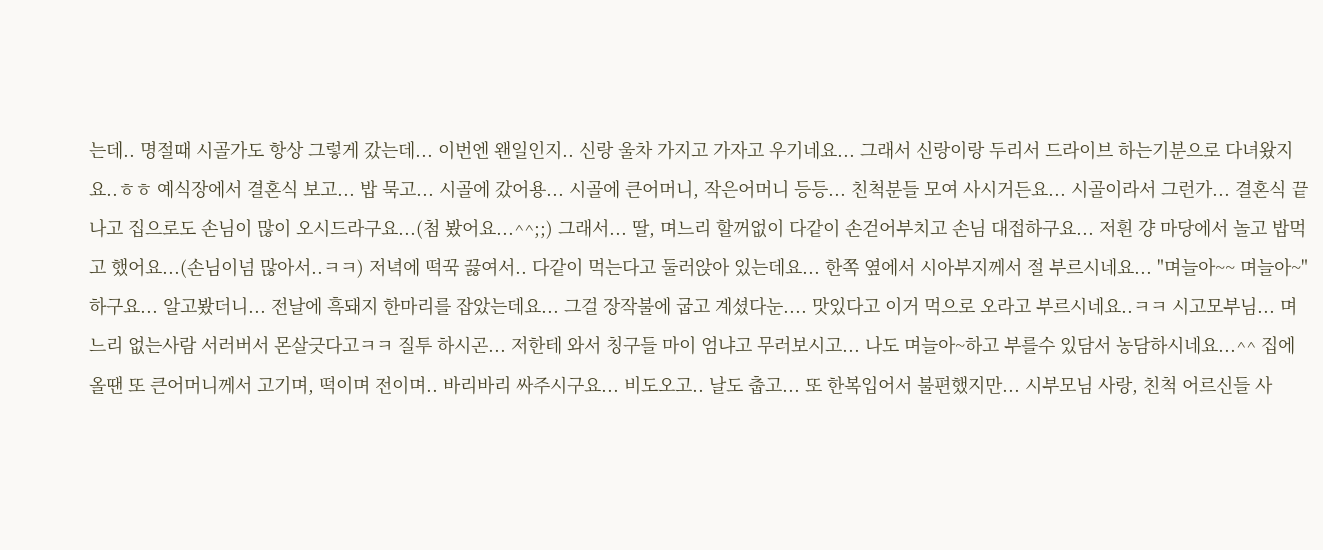는데.. 명절때 시골가도 항상 그렇게 갔는데... 이번엔 왠일인지.. 신랑 울차 가지고 가자고 우기네요... 그래서 신랑이랑 두리서 드라이브 하는기분으로 다녀왔지요..ㅎㅎ 예식장에서 결혼식 보고... 밥 묵고... 시골에 갔어용... 시골에 큰어머니, 작은어머니 등등... 친척분들 모여 사시거든요... 시골이라서 그런가... 결혼식 끝나고 집으로도 손님이 많이 오시드라구요...(첨 봤어요...^^;;) 그래서... 딸, 며느리 할꺼없이 다같이 손걷어부치고 손님 대접하구요... 저흰 걍 마당에서 놀고 밥먹고 했어요...(손님이넘 많아서..ㅋㅋ) 저녁에 떡꾹 끓여서.. 다같이 먹는다고 둘러앉아 있는데요... 한쪽 옆에서 시아부지께서 절 부르시네요... "며늘아~~ 며늘아~" 하구요... 알고봤더니... 전날에 흑돼지 한마리를 잡았는데요... 그걸 장작불에 굽고 계셨다눈.... 맛있다고 이거 먹으로 오라고 부르시네요..ㅋㅋ 시고모부님... 며느리 없는사람 서러버서 몬살긋다고ㅋㅋ 질투 하시곤... 저한테 와서 칭구들 마이 엄냐고 무러보시고... 나도 며늘아~하고 부를수 있담서 농담하시네요...^^ 집에올땐 또 큰어머니께서 고기며, 떡이며 전이며.. 바리바리 싸주시구요... 비도오고.. 날도 춥고... 또 한복입어서 불편했지만... 시부모님 사랑, 친척 어르신들 사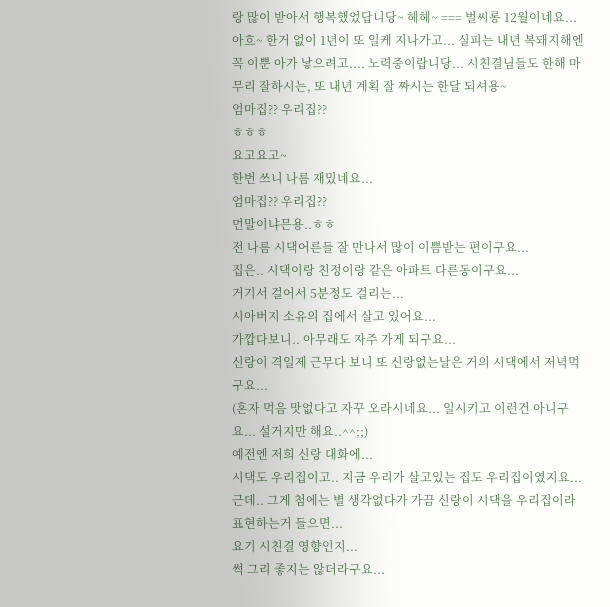랑 많이 받아서 행복했었답니당~ 헤헤~ === 벌씨롱 12월이네요... 아흐~ 한거 없이 1년이 또 일케 지나가고... 실피는 내년 복돼지해엔 꼭 이뿐 아가 낳으려고.... 노력중이랍니당... 시친결님들도 한해 마무리 잘하시는, 또 내년 계획 잘 짜시는 한달 되셔용~
엄마집?? 우리집??
ㅎㅎㅎ
요고요고~
한번 쓰니 나름 재밌네요...
엄마집?? 우리집??
먼말이냐믄용..ㅎㅎ
전 나름 시댁어른들 잘 만나서 많이 이쁨받는 편이구요...
집은.. 시댁이랑 친정이랑 같은 아파트 다른동이구요...
거기서 걸어서 5분정도 걸리는...
시아버지 소유의 집에서 살고 있어요...
가깝다보니.. 아무래도 자주 가게 되구요...
신랑이 격일제 근무다 보니 또 신랑없는날은 거의 시댁에서 저녁먹구요...
(혼자 먹음 맛없다고 자꾸 오라시네요... 일시키고 이런건 아니구요... 설거지만 해요..^^;;)
예전엔 저희 신랑 대화에...
시댁도 우리집이고.. 지금 우리가 살고있는 집도 우리집이였지요...
근데.. 그게 첨에는 별 생각없다가 가끔 신랑이 시댁을 우리집이라 표현하는거 들으면...
요기 시친결 영향인지...
썩 그리 좋지는 않더라구요...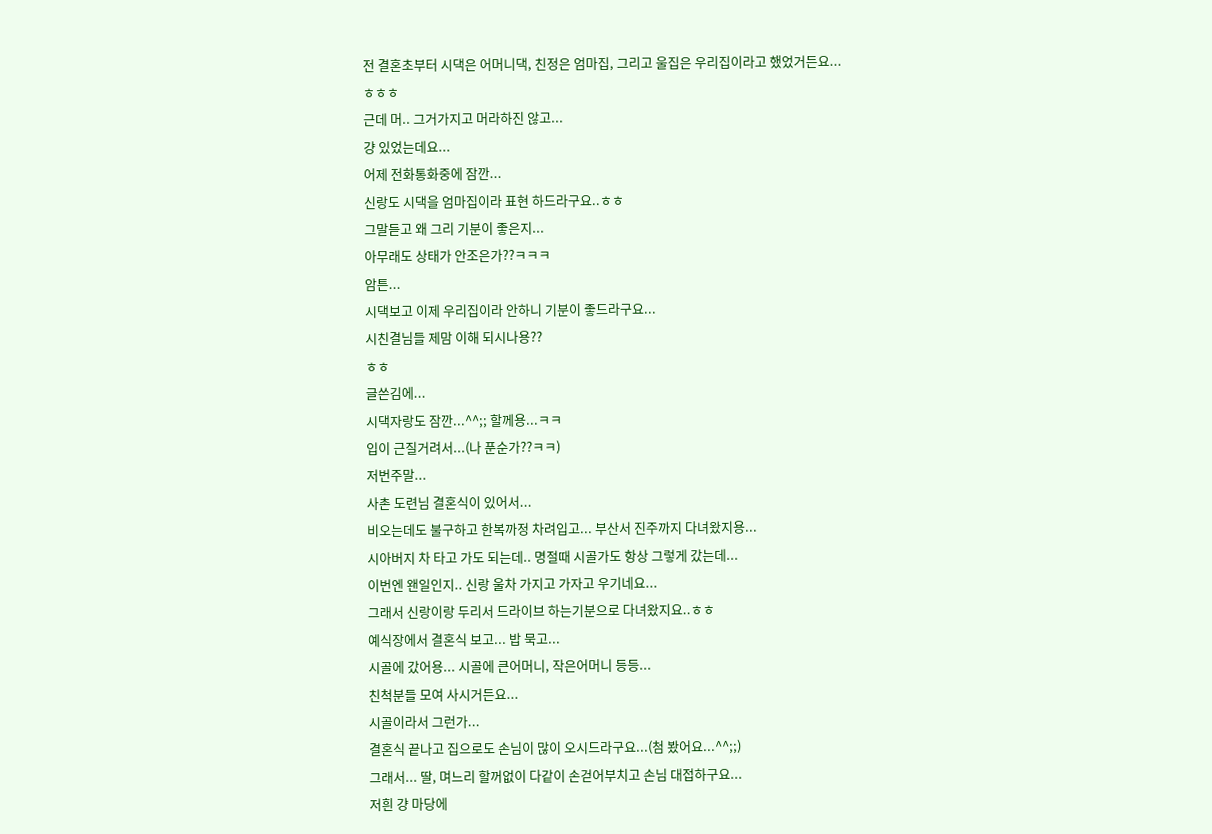전 결혼초부터 시댁은 어머니댁, 친정은 엄마집, 그리고 울집은 우리집이라고 했었거든요...
ㅎㅎㅎ
근데 머.. 그거가지고 머라하진 않고...
걍 있었는데요...
어제 전화통화중에 잠깐...
신랑도 시댁을 엄마집이라 표현 하드라구요..ㅎㅎ
그말듣고 왜 그리 기분이 좋은지...
아무래도 상태가 안조은가??ㅋㅋㅋ
암튼...
시댁보고 이제 우리집이라 안하니 기분이 좋드라구요...
시친결님들 제맘 이해 되시나용??
ㅎㅎ
글쓴김에...
시댁자랑도 잠깐...^^;; 할께용...ㅋㅋ
입이 근질거려서...(나 푼순가??ㅋㅋ)
저번주말...
사촌 도련님 결혼식이 있어서...
비오는데도 불구하고 한복까정 차려입고... 부산서 진주까지 다녀왔지용...
시아버지 차 타고 가도 되는데.. 명절때 시골가도 항상 그렇게 갔는데...
이번엔 왠일인지.. 신랑 울차 가지고 가자고 우기네요...
그래서 신랑이랑 두리서 드라이브 하는기분으로 다녀왔지요..ㅎㅎ
예식장에서 결혼식 보고... 밥 묵고...
시골에 갔어용... 시골에 큰어머니, 작은어머니 등등...
친척분들 모여 사시거든요...
시골이라서 그런가...
결혼식 끝나고 집으로도 손님이 많이 오시드라구요...(첨 봤어요...^^;;)
그래서... 딸, 며느리 할꺼없이 다같이 손걷어부치고 손님 대접하구요...
저흰 걍 마당에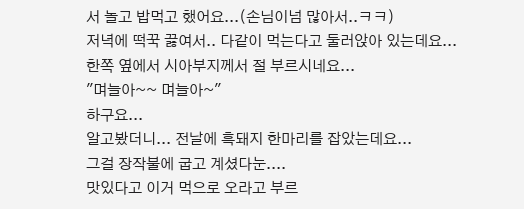서 놀고 밥먹고 했어요...(손님이넘 많아서..ㅋㅋ)
저녁에 떡꾹 끓여서.. 다같이 먹는다고 둘러앉아 있는데요...
한쪽 옆에서 시아부지께서 절 부르시네요...
"며늘아~~ 며늘아~"
하구요...
알고봤더니... 전날에 흑돼지 한마리를 잡았는데요...
그걸 장작불에 굽고 계셨다눈....
맛있다고 이거 먹으로 오라고 부르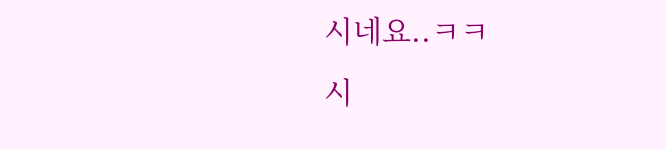시네요..ㅋㅋ
시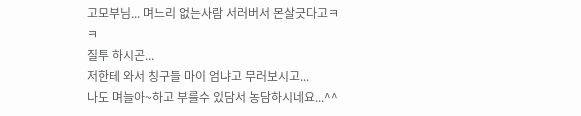고모부님... 며느리 없는사람 서러버서 몬살긋다고ㅋㅋ
질투 하시곤...
저한테 와서 칭구들 마이 엄냐고 무러보시고...
나도 며늘아~하고 부를수 있담서 농담하시네요...^^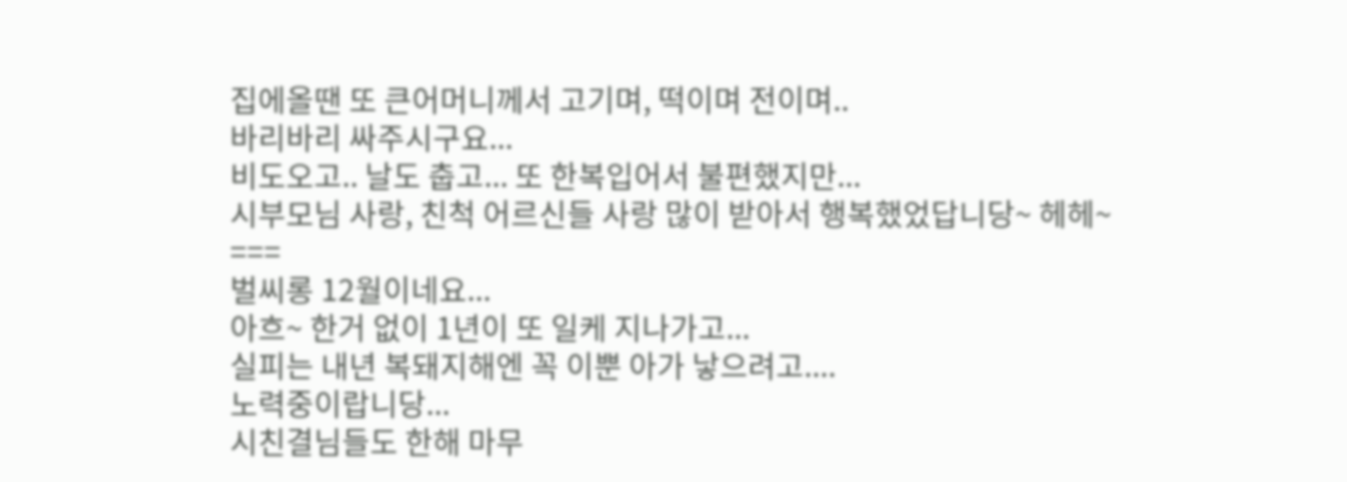집에올땐 또 큰어머니께서 고기며, 떡이며 전이며..
바리바리 싸주시구요...
비도오고.. 날도 춥고... 또 한복입어서 불편했지만...
시부모님 사랑, 친척 어르신들 사랑 많이 받아서 행복했었답니당~ 헤헤~
===
벌씨롱 12월이네요...
아흐~ 한거 없이 1년이 또 일케 지나가고...
실피는 내년 복돼지해엔 꼭 이뿐 아가 낳으려고....
노력중이랍니당...
시친결님들도 한해 마무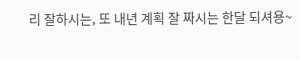리 잘하시는, 또 내년 계획 잘 짜시는 한달 되셔용~